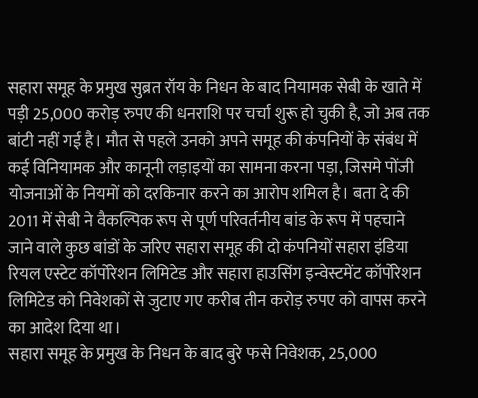सहारा समूह के प्रमुख सुब्रत रॉय के निधन के बाद नियामक सेबी के खाते में पड़ी 25,000 करोड़ रुपए की धनराशि पर चर्चा शुरू हो चुकी है, जो अब तक बांटी नहीं गई है। मौत से पहले उनको अपने समूह की कंपनियों के संबंध में कई विनियामक और कानूनी लड़ाइयों का सामना करना पड़ा, जिसमे पोंजी योजनाओं के नियमों को दरकिनार करने का आरोप शमिल है। बता दे की 2011 में सेबी ने वैकल्पिक रूप से पूर्ण परिवर्तनीय बांड के रूप में पहचाने जाने वाले कुछ बांडों के जरिए सहारा समूह की दो कंपनियों सहारा इंडिया रियल एस्टेट कॉर्पोरेशन लिमिटेड और सहारा हाउसिंग इन्वेस्टमेंट कॉर्पोरेशन लिमिटेड को निवेशकों से जुटाए गए करीब तीन करोड़ रुपए को वापस करने का आदेश दिया था।
सहारा समूह के प्रमुख के निधन के बाद बुरे फसे निवेशक, 25,000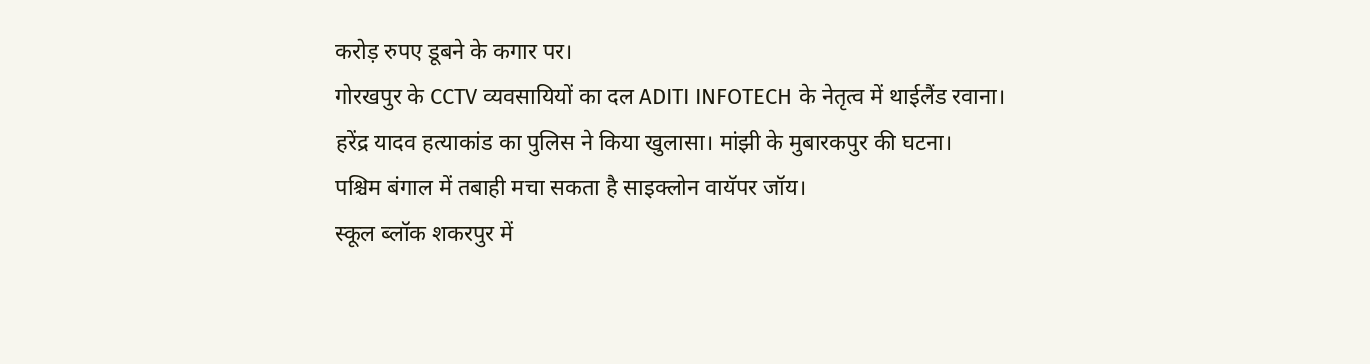करोड़ रुपए डूबने के कगार पर।
गोरखपुर के CCTV व्यवसायियों का दल ADITI INFOTECH के नेतृत्व में थाईलैंड रवाना।
हरेंद्र यादव हत्याकांड का पुलिस ने किया खुलासा। मांझी के मुबारकपुर की घटना।
पश्चिम बंगाल में तबाही मचा सकता है साइक्लोन वायॅपर जॉय।
स्कूल ब्लॉक शकरपुर में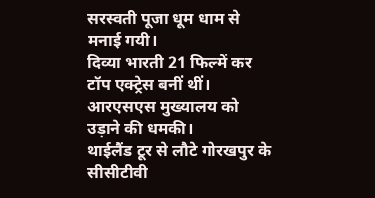सरस्वती पूजा धूम धाम से मनाई गयी।
दिव्या भारती 21 फिल्में कर टॉप एक्ट्रेस बनीं थीं।
आरएसएस मुख्यालय को उड़ाने की धमकी।
थाईलैंड टूर से लौटे गोरखपुर के सीसीटीवी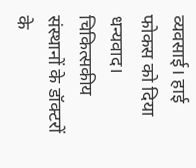व्यवसाई। हाई फोकस को दिया धन्यवाद।
चिकित्सकीय संस्थानों के डॉक्टरों के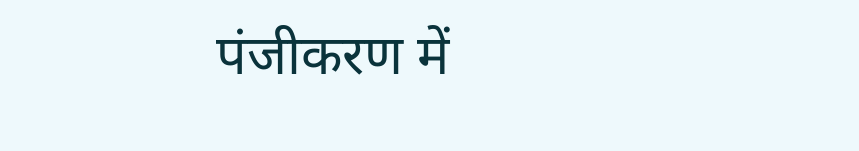पंजीकरण में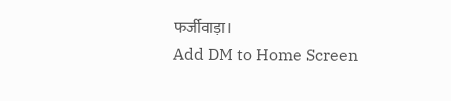फर्जीवाड़ा।
Add DM to Home Screen